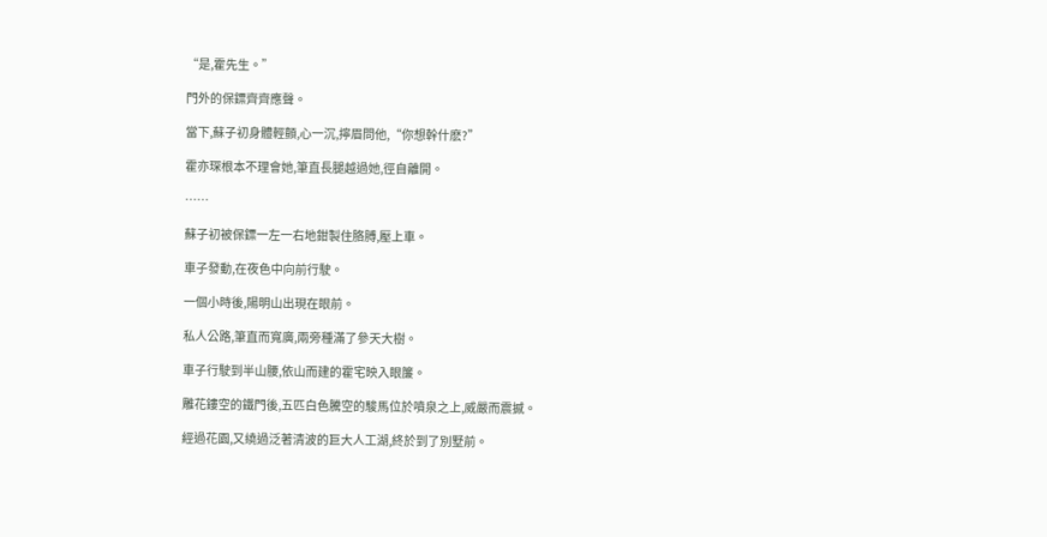“是,霍先生。”

門外的保鏢齊齊應聲。

當下,蘇子初身體輕顫,心一沉,擰眉問他,“你想幹什麽?”

霍亦琛根本不理會她,筆直長腿越過她,徑自離開。

……

蘇子初被保鏢一左一右地鉗製住胳膊,壓上車。

車子發動,在夜色中向前行駛。

一個小時後,陽明山出現在眼前。

私人公路,筆直而寬廣,兩旁種滿了參天大樹。

車子行駛到半山腰,依山而建的霍宅映入眼簾。

雕花鏤空的鐵門後,五匹白色騰空的駿馬位於噴泉之上,威嚴而震撼。

經過花園,又繞過泛著清波的巨大人工湖,終於到了別墅前。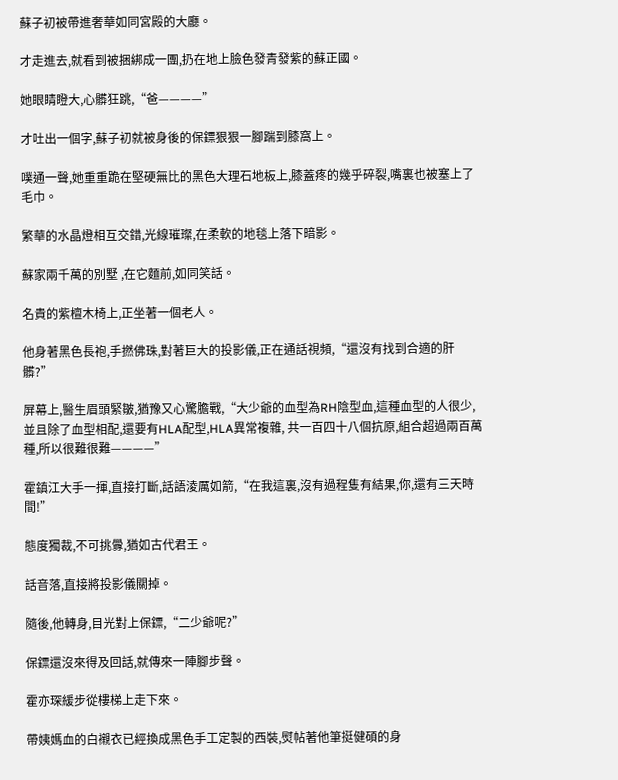蘇子初被帶進奢華如同宮殿的大廳。

才走進去,就看到被捆綁成一團,扔在地上臉色發青發紫的蘇正國。

她眼睛瞪大,心髒狂跳,“爸————”

才吐出一個字,蘇子初就被身後的保鏢狠狠一腳踹到膝窩上。

噗通一聲,她重重跪在堅硬無比的黑色大理石地板上,膝蓋疼的幾乎碎裂,嘴裏也被塞上了毛巾。

繁華的水晶燈相互交錯,光線璀璨,在柔軟的地毯上落下暗影。

蘇家兩千萬的別墅 ,在它麵前,如同笑話。

名貴的紫檀木椅上,正坐著一個老人。

他身著黑色長袍,手撚佛珠,對著巨大的投影儀,正在通話視頻,“還沒有找到合適的肝髒?”

屏幕上,醫生眉頭緊皺,猶豫又心驚膽戰,“大少爺的血型為RH陰型血,這種血型的人很少,並且除了血型相配,還要有HLA配型,HLA異常複雜, 共一百四十八個抗原,組合超過兩百萬種,所以很難很難————”

霍鎮江大手一揮,直接打斷,話語淩厲如箭,“在我這裏,沒有過程隻有結果,你,還有三天時間!”

態度獨裁,不可挑釁,猶如古代君王。

話音落,直接將投影儀關掉。

隨後,他轉身,目光對上保鏢,“二少爺呢?”

保鏢還沒來得及回話,就傳來一陣腳步聲。

霍亦琛緩步從樓梯上走下來。

帶姨媽血的白襯衣已經換成黑色手工定製的西裝,熨帖著他筆挺健碩的身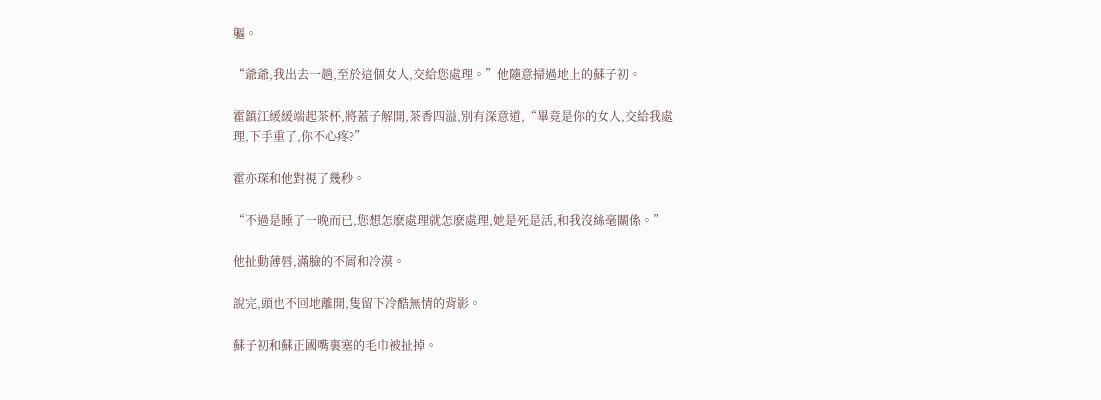軀。

“爺爺,我出去一趟,至於這個女人,交給您處理。”他隨意掃過地上的蘇子初。

霍鎮江緩緩端起茶杯,將蓋子解開,茶香四溢,別有深意道,“畢竟是你的女人,交給我處理,下手重了,你不心疼?”

霍亦琛和他對視了幾秒。

“不過是睡了一晚而已,您想怎麽處理就怎麽處理,她是死是活,和我沒絲毫關係。”

他扯動薄唇,滿臉的不屑和冷漠。

說完,頭也不回地離開,隻留下冷酷無情的背影。

蘇子初和蘇正國嘴裏塞的毛巾被扯掉。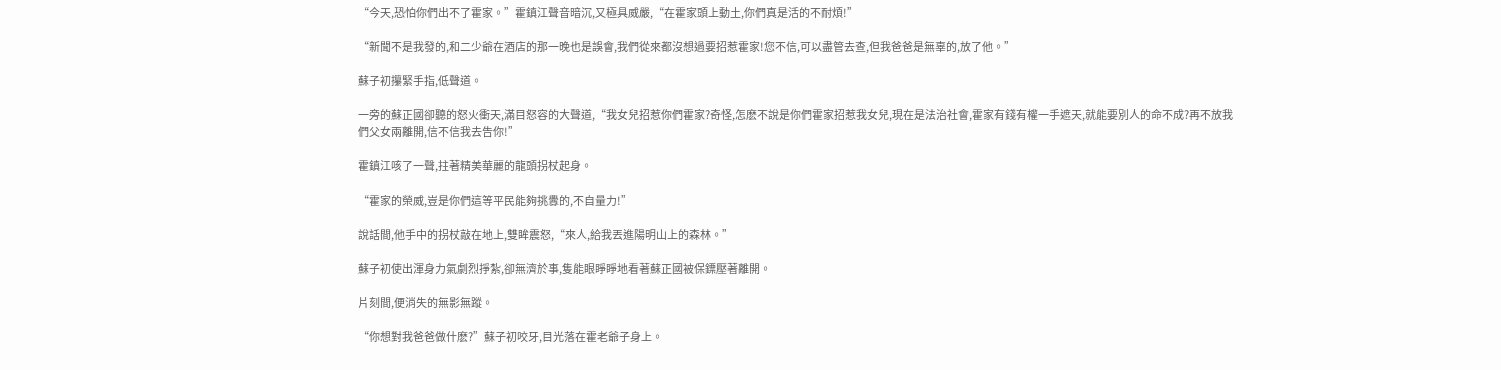“今天,恐怕你們出不了霍家。”霍鎮江聲音暗沉,又極具威嚴,“在霍家頭上動土,你們真是活的不耐煩!”

“新聞不是我發的,和二少爺在酒店的那一晚也是誤會,我們從來都沒想過要招惹霍家!您不信,可以盡管去查,但我爸爸是無辜的,放了他。”

蘇子初攥緊手指,低聲道。

一旁的蘇正國卻聽的怒火衝天,滿目怒容的大聲道,“我女兒招惹你們霍家?奇怪,怎麽不說是你們霍家招惹我女兒,現在是法治社會,霍家有錢有權一手遮天,就能要別人的命不成?再不放我們父女兩離開,信不信我去告你!”

霍鎮江咳了一聲,拄著精美華麗的龍頭拐杖起身。

“霍家的榮威,豈是你們這等平民能夠挑釁的,不自量力!”

說話間,他手中的拐杖敲在地上,雙眸震怒,“來人,給我丟進陽明山上的森林。”

蘇子初使出渾身力氣劇烈掙紮,卻無濟於事,隻能眼睜睜地看著蘇正國被保鏢壓著離開。

片刻間,便消失的無影無蹤。

“你想對我爸爸做什麽?”蘇子初咬牙,目光落在霍老爺子身上。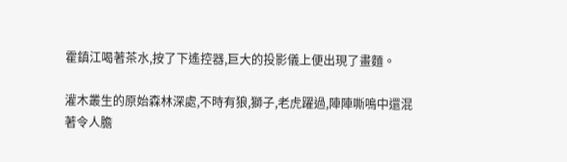霍鎮江喝著茶水,按了下遙控器,巨大的投影儀上便出現了畫麵。

灌木叢生的原始森林深處,不時有狼,獅子,老虎躍過,陣陣嘶鳴中還混著令人膽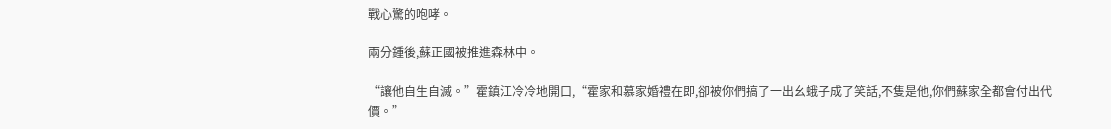戰心驚的咆哮。

兩分鍾後,蘇正國被推進森林中。

“讓他自生自滅。”霍鎮江冷冷地開口,“霍家和慕家婚禮在即,卻被你們搞了一出幺蛾子成了笑話,不隻是他,你們蘇家全都會付出代價。”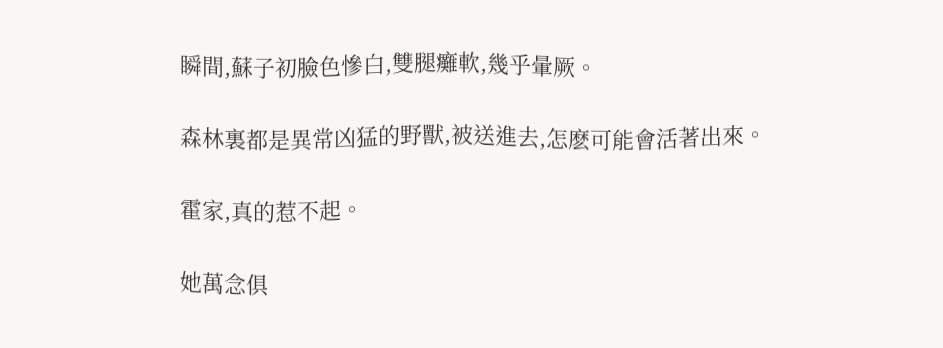瞬間,蘇子初臉色慘白,雙腿癱軟,幾乎暈厥。

森林裏都是異常凶猛的野獸,被送進去,怎麽可能會活著出來。

霍家,真的惹不起。

她萬念俱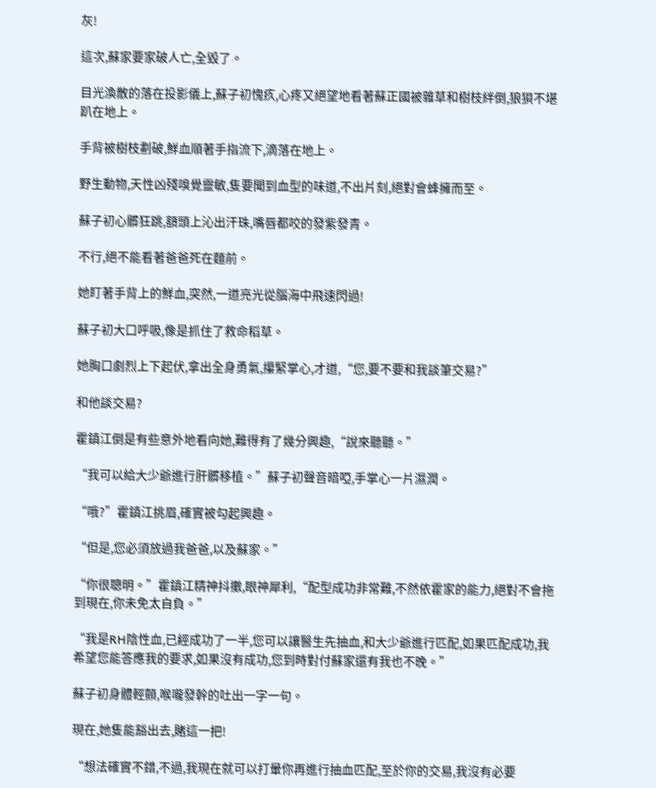灰!

這次,蘇家要家破人亡,全毀了。

目光渙散的落在投影儀上,蘇子初愧疚,心疼又絕望地看著蘇正國被雜草和樹枝絆倒,狼狽不堪趴在地上。

手背被樹枝劃破,鮮血順著手指流下,滴落在地上。

野生動物,天性凶殘嗅覺靈敏,隻要聞到血型的味道,不出片刻,絕對會蜂擁而至。

蘇子初心髒狂跳,額頭上沁出汗珠,嘴唇都咬的發紫發青。

不行,絕不能看著爸爸死在麵前。

她盯著手背上的鮮血,突然,一道亮光從腦海中飛速閃過!

蘇子初大口呼吸,像是抓住了救命稻草。

她胸口劇烈上下起伏,拿出全身勇氣,攥緊掌心,才道,“您,要不要和我談筆交易?”

和他談交易?

霍鎮江倒是有些意外地看向她,難得有了幾分興趣,“說來聽聽。”

“我可以給大少爺進行肝髒移植。”蘇子初聲音暗啞,手掌心一片濕潤。

“哦?”霍鎮江挑眉,確實被勾起興趣。

“但是,您必須放過我爸爸,以及蘇家。”

“你很聰明。”霍鎮江精神抖擻,眼神犀利,“配型成功非常難,不然依霍家的能力,絕對不會拖到現在,你未免太自負。”

“我是RH陰性血,已經成功了一半,您可以讓醫生先抽血,和大少爺進行匹配,如果匹配成功,我希望您能答應我的要求,如果沒有成功,您到時對付蘇家還有我也不晚。”

蘇子初身體輕顫,喉嚨發幹的吐出一字一句。

現在,她隻能豁出去,賭這一把!

“想法確實不錯,不過,我現在就可以打暈你再進行抽血匹配,至於你的交易,我沒有必要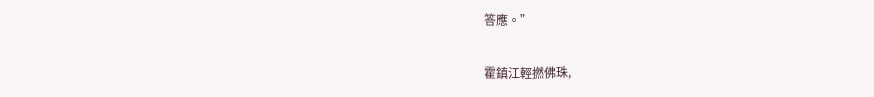答應。”

霍鎮江輕撚佛珠,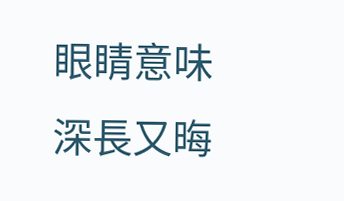眼睛意味深長又晦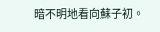暗不明地看向蘇子初。